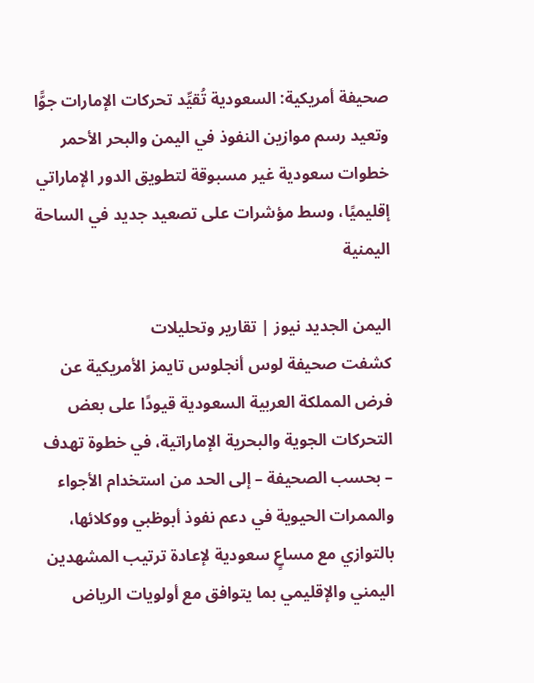صحيفة أمريكية: السعودية تُقيِّد تحركات الإمارات جوًّا وتعيد رسم موازين النفوذ في اليمن والبحر الأحمر
خطوات سعودية غير مسبوقة لتطويق الدور الإماراتي إقليميًا، وسط مؤشرات على تصعيد جديد في الساحة اليمنية

اليمن الجديد نيوز | تقارير وتحليلات
كشفت صحيفة لوس أنجلوس تايمز الأمريكية عن فرض المملكة العربية السعودية قيودًا على بعض التحركات الجوية والبحرية الإماراتية، في خطوة تهدف – بحسب الصحيفة – إلى الحد من استخدام الأجواء والممرات الحيوية في دعم نفوذ أبوظبي ووكلائها، بالتوازي مع مساعٍ سعودية لإعادة ترتيب المشهدين اليمني والإقليمي بما يتوافق مع أولويات الرياض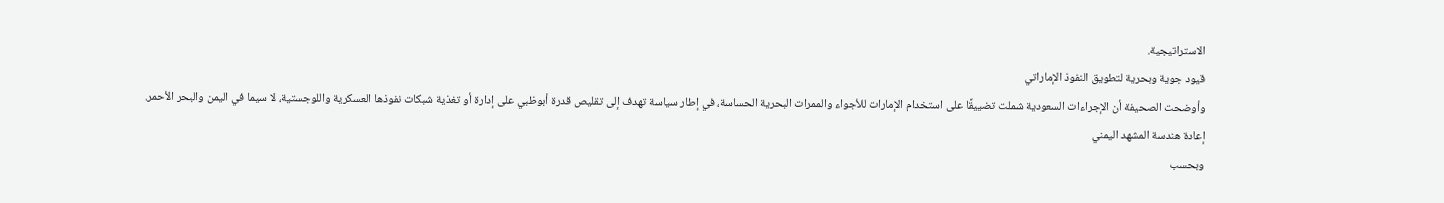الاستراتيجية.
قيود جوية وبحرية لتطويق النفوذ الإماراتي
وأوضحت الصحيفة أن الإجراءات السعودية شملت تضييقًا على استخدام الإمارات للأجواء والممرات البحرية الحساسة، في إطار سياسة تهدف إلى تقليص قدرة أبوظبي على إدارة أو تغذية شبكات نفوذها العسكرية واللوجستية، لا سيما في اليمن والبحر الأحمر.
إعادة هندسة المشهد اليمني
وبحسب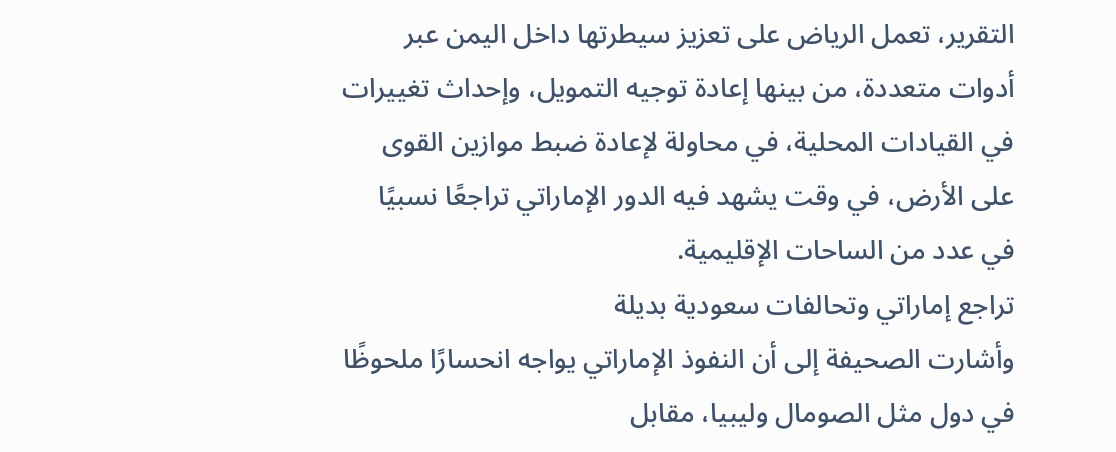التقرير، تعمل الرياض على تعزيز سيطرتها داخل اليمن عبر أدوات متعددة، من بينها إعادة توجيه التمويل، وإحداث تغييرات في القيادات المحلية، في محاولة لإعادة ضبط موازين القوى على الأرض، في وقت يشهد فيه الدور الإماراتي تراجعًا نسبيًا في عدد من الساحات الإقليمية.
تراجع إماراتي وتحالفات سعودية بديلة
وأشارت الصحيفة إلى أن النفوذ الإماراتي يواجه انحسارًا ملحوظًا في دول مثل الصومال وليبيا، مقابل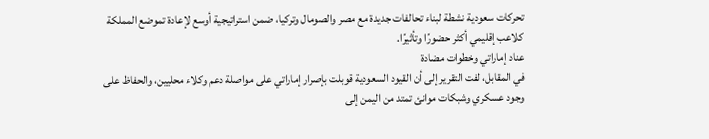تحركات سعودية نشطة لبناء تحالفات جديدة مع مصر والصومال وتركيا، ضمن استراتيجية أوسع لإعادة تموضع المملكة كلاعب إقليمي أكثر حضورًا وتأثيرًا.
عناد إماراتي وخطوات مضادة
في المقابل، لفت التقرير إلى أن القيود السعودية قوبلت بإصرار إماراتي على مواصلة دعم وكلاء محليين، والحفاظ على وجود عسكري وشبكات موانئ تمتد من اليمن إلى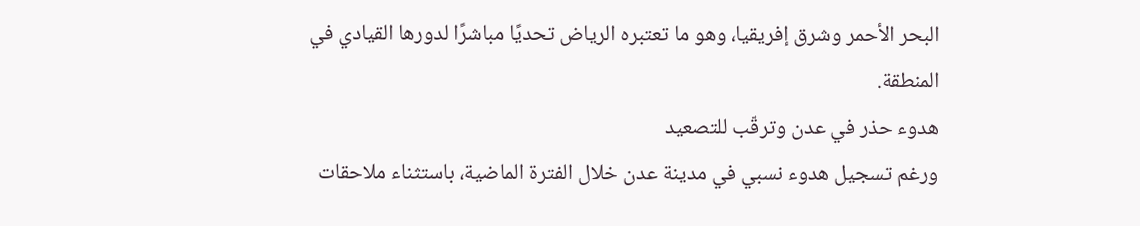البحر الأحمر وشرق إفريقيا، وهو ما تعتبره الرياض تحديًا مباشرًا لدورها القيادي في المنطقة.
هدوء حذر في عدن وترقّب للتصعيد
ورغم تسجيل هدوء نسبي في مدينة عدن خلال الفترة الماضية، باستثناء ملاحقات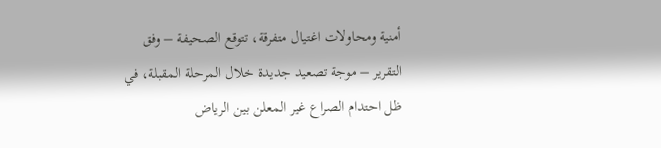أمنية ومحاولات اغتيال متفرقة، تتوقع الصحيفة – وفق التقرير – موجة تصعيد جديدة خلال المرحلة المقبلة، في ظل احتدام الصراع غير المعلن بين الرياض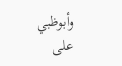وأبوظبي على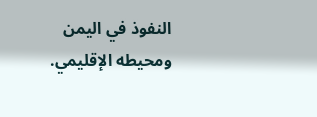النفوذ في اليمن ومحيطه الإقليمي.